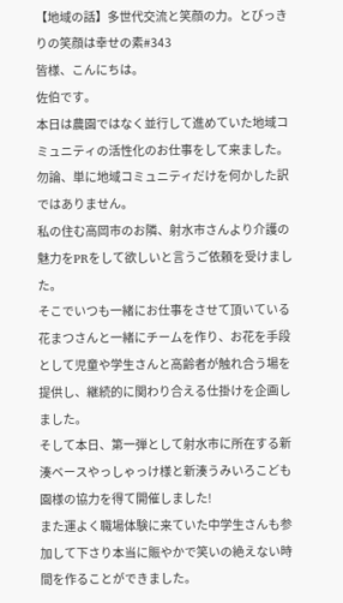【地域の話】多世代交流と笑顔の力。とびっきりの笑顔は幸せの素#343
皆様、こんにちは。
佐伯です。
本日は農園ではなく並行して進めていた地域コミュニティの活性化のお仕事をして来ました。
勿論、単に地域コミュニティだけを何かした訳ではありません。
私の住む高岡市のお隣、射水市さんより介護の魅力をPRをして欲しいと言うご依頼を受けました。
そこでいつも一緒にお仕事をさせて頂いている花まつさんと一緒にチームを作り、お花を手段として児童や学生さんと高齢者が触れ合う場を提供し、継続的に関わり合える仕掛けを企画しました。
そして本日、第一弾として射水市に所在する新湊ベースやっしゃっけ様と新湊うみいろこども園様の協力を得て開催しました!
また運よく職場体験に来ていた中学生さんも参加して下さり本当に賑やかで笑いの絶えない時間を作ることができました。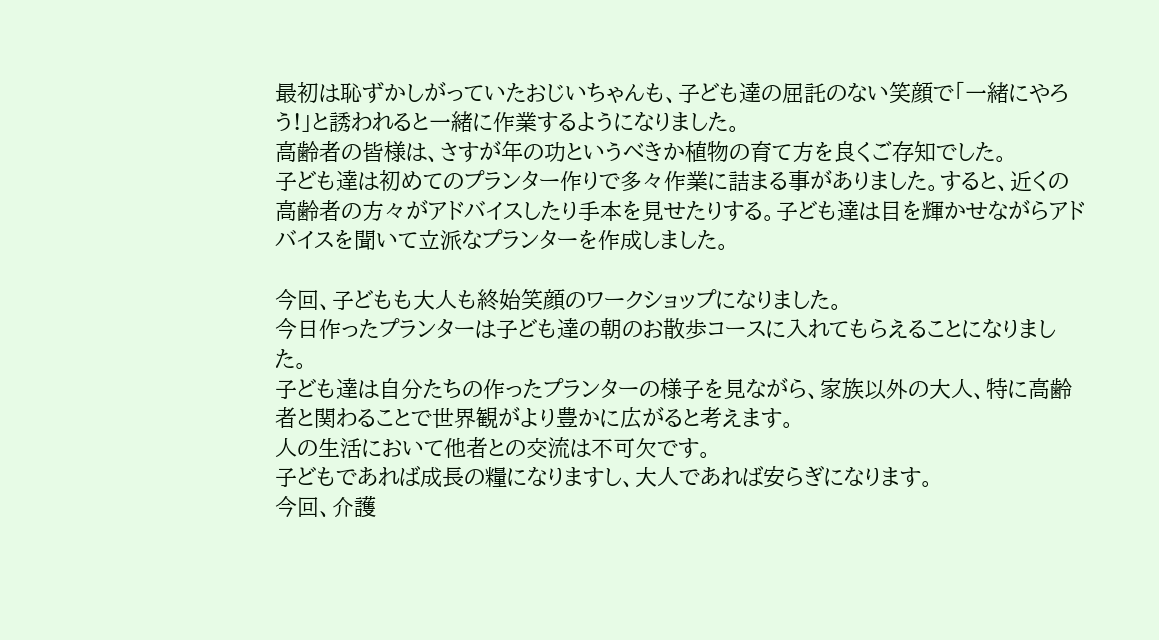最初は恥ずかしがっていたおじいちゃんも、子ども達の屈託のない笑顔で「一緒にやろう!」と誘われると一緒に作業するようになりました。
高齢者の皆様は、さすが年の功というべきか植物の育て方を良くご存知でした。
子ども達は初めてのプランター作りで多々作業に詰まる事がありました。すると、近くの高齢者の方々がアドバイスしたり手本を見せたりする。子ども達は目を輝かせながらアドバイスを聞いて立派なプランターを作成しました。

今回、子どもも大人も終始笑顔のワークショップになりました。
今日作ったプランターは子ども達の朝のお散歩コースに入れてもらえることになりました。
子ども達は自分たちの作ったプランターの様子を見ながら、家族以外の大人、特に高齢者と関わることで世界観がより豊かに広がると考えます。
人の生活において他者との交流は不可欠です。
子どもであれば成長の糧になりますし、大人であれば安らぎになります。
今回、介護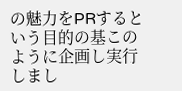の魅力をPRするという目的の基このように企画し実行しまし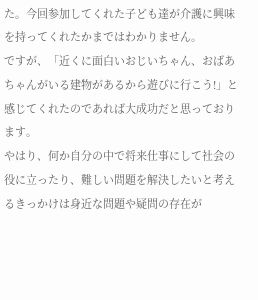た。今回参加してくれた子ども達が介護に興味を持ってくれたかまではわかりません。
ですが、「近くに面白いおじいちゃん、おばあちゃんがいる建物があるから遊びに行こう!」と感じてくれたのであれば大成功だと思っております。
やはり、何か自分の中で将来仕事にして社会の役に立ったり、難しい問題を解決したいと考えるきっかけは身近な問題や疑問の存在が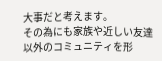大事だと考えます。
その為にも家族や近しい友達以外のコミュニティを形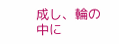成し、輪の中に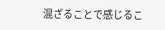混ざることで感じるこ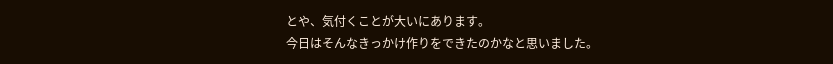とや、気付くことが大いにあります。
今日はそんなきっかけ作りをできたのかなと思いました。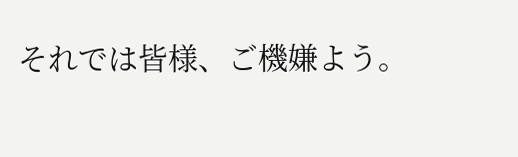それでは皆様、ご機嫌よう。